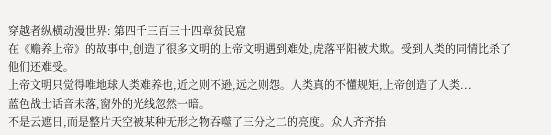穿越者纵横动漫世界: 第四千三百三十四章贫民窟
在《赡养上帝》的故事中,创造了很多文明的上帝文明遇到难处,虎落平阳被犬欺。受到人类的同情比杀了他们还难受。
上帝文明只觉得唯地球人类难养也,近之则不逊,远之则怨。人类真的不懂规矩,上帝创造了人类...
蓝色战士话音未落,窗外的光线忽然一暗。
不是云遮日,而是整片天空被某种无形之物吞噬了三分之二的亮度。众人齐齐抬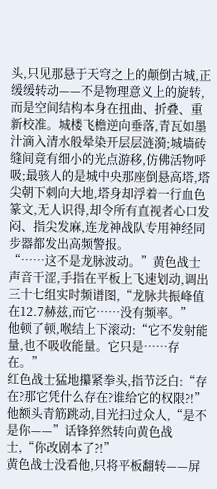头,只见那悬于天穹之上的颠倒古城,正缓缓转动——不是物理意义上的旋转,而是空间结构本身在扭曲、折叠、重新校准。城楼飞檐逆向垂落,青瓦如墨汁滴入清水般晕染开层层涟漪;城墙砖缝间竟有细小的光点游移,仿佛活物呼吸;最骇人的是城中央那座倒悬高塔,塔尖朝下刺向大地,塔身却浮着一行血色篆文,无人识得,却令所有直视者心口发闷、指尖发麻,连龙神战队专用神经同步器都发出高频警报。
“……这不是龙脉波动。”黄色战士声音干涩,手指在平板上飞速划动,调出三十七组实时频谱图,“龙脉共振峰值在12.7赫兹,而它……没有频率。”
他顿了顿,喉结上下滚动:“它不发射能量,也不吸收能量。它只是……存在。”
红色战士猛地攥紧拳头,指节泛白:“存在?那它凭什么存在?谁给它的权限?!”他额头青筋跳动,目光扫过众人,“是不是你——”话锋猝然转向黄色战士,“你改剧本了?!”
黄色战士没看他,只将平板翻转——屏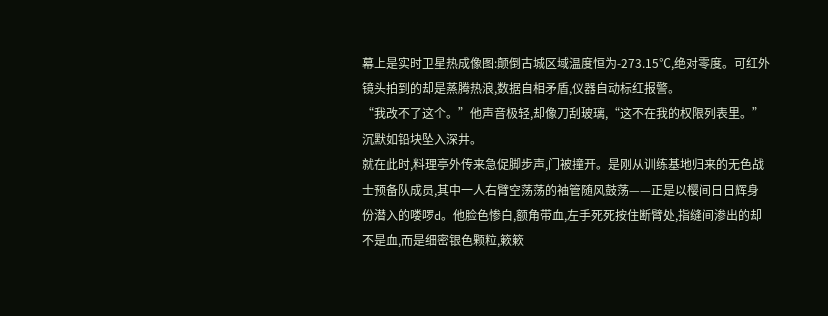幕上是实时卫星热成像图:颠倒古城区域温度恒为-273.15℃,绝对零度。可红外镜头拍到的却是蒸腾热浪,数据自相矛盾,仪器自动标红报警。
“我改不了这个。”他声音极轻,却像刀刮玻璃,“这不在我的权限列表里。”
沉默如铅块坠入深井。
就在此时,料理亭外传来急促脚步声,门被撞开。是刚从训练基地归来的无色战士预备队成员,其中一人右臂空荡荡的袖管随风鼓荡——正是以樱间日日辉身份潜入的喽啰d。他脸色惨白,额角带血,左手死死按住断臂处,指缝间渗出的却不是血,而是细密银色颗粒,簌簌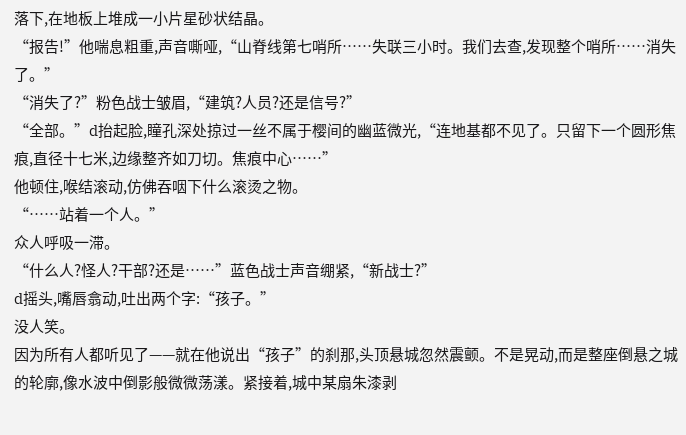落下,在地板上堆成一小片星砂状结晶。
“报告!”他喘息粗重,声音嘶哑,“山脊线第七哨所……失联三小时。我们去查,发现整个哨所……消失了。”
“消失了?”粉色战士皱眉,“建筑?人员?还是信号?”
“全部。”d抬起脸,瞳孔深处掠过一丝不属于樱间的幽蓝微光,“连地基都不见了。只留下一个圆形焦痕,直径十七米,边缘整齐如刀切。焦痕中心……”
他顿住,喉结滚动,仿佛吞咽下什么滚烫之物。
“……站着一个人。”
众人呼吸一滞。
“什么人?怪人?干部?还是……”蓝色战士声音绷紧,“新战士?”
d摇头,嘴唇翕动,吐出两个字:“孩子。”
没人笑。
因为所有人都听见了——就在他说出“孩子”的刹那,头顶悬城忽然震颤。不是晃动,而是整座倒悬之城的轮廓,像水波中倒影般微微荡漾。紧接着,城中某扇朱漆剥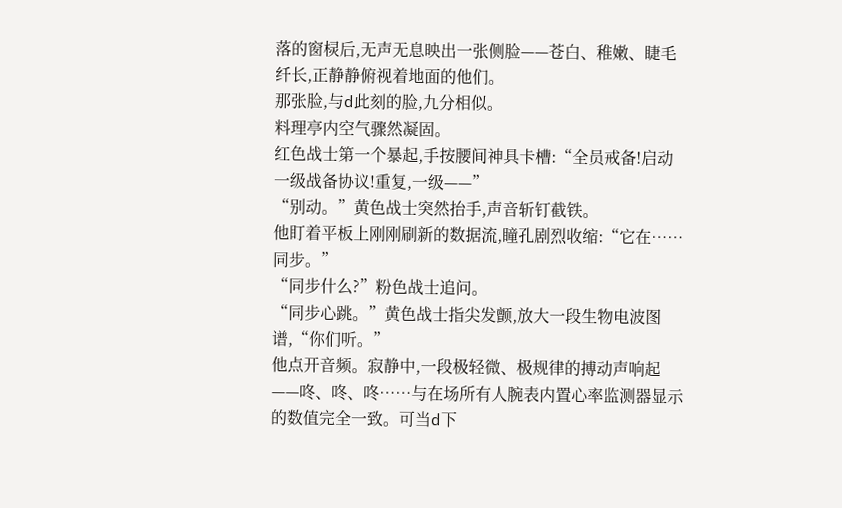落的窗棂后,无声无息映出一张侧脸——苍白、稚嫩、睫毛纤长,正静静俯视着地面的他们。
那张脸,与d此刻的脸,九分相似。
料理亭内空气骤然凝固。
红色战士第一个暴起,手按腰间神具卡槽:“全员戒备!启动一级战备协议!重复,一级——”
“别动。”黄色战士突然抬手,声音斩钉截铁。
他盯着平板上刚刚刷新的数据流,瞳孔剧烈收缩:“它在……同步。”
“同步什么?”粉色战士追问。
“同步心跳。”黄色战士指尖发颤,放大一段生物电波图谱,“你们听。”
他点开音频。寂静中,一段极轻微、极规律的搏动声响起——咚、咚、咚……与在场所有人腕表内置心率监测器显示的数值完全一致。可当d下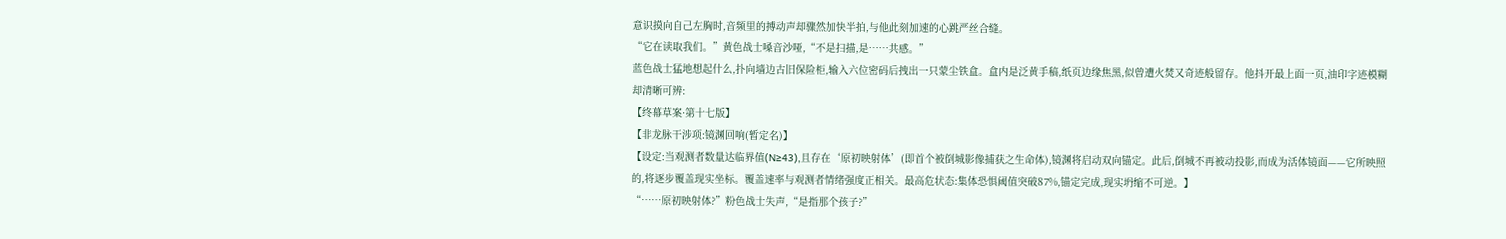意识摸向自己左胸时,音频里的搏动声却骤然加快半拍,与他此刻加速的心跳严丝合缝。
“它在读取我们。”黄色战士嗓音沙哑,“不是扫描,是……共感。”
蓝色战士猛地想起什么,扑向墙边古旧保险柜,输入六位密码后拽出一只蒙尘铁盒。盒内是泛黄手稿,纸页边缘焦黑,似曾遭火焚又奇迹般留存。他抖开最上面一页,油印字迹模糊却清晰可辨:
【终幕草案·第十七版】
【非龙脉干涉项:镜渊回响(暂定名)】
【设定:当观测者数量达临界值(N≥43),且存在‘原初映射体’(即首个被倒城影像捕获之生命体),镜渊将启动双向锚定。此后,倒城不再被动投影,而成为活体镜面——它所映照的,将逐步覆盖现实坐标。覆盖速率与观测者情绪强度正相关。最高危状态:集体恐惧阈值突破87%,锚定完成,现实坍缩不可逆。】
“……原初映射体?”粉色战士失声,“是指那个孩子?”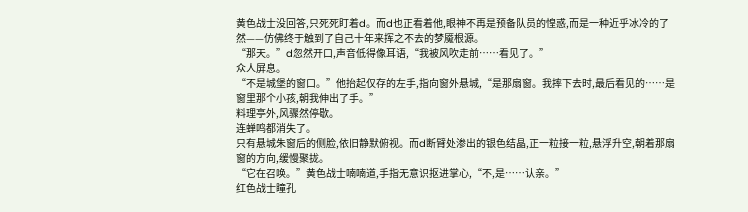黄色战士没回答,只死死盯着d。而d也正看着他,眼神不再是预备队员的惶惑,而是一种近乎冰冷的了然——仿佛终于触到了自己十年来挥之不去的梦魇根源。
“那天。”d忽然开口,声音低得像耳语,“我被风吹走前……看见了。”
众人屏息。
“不是城堡的窗口。”他抬起仅存的左手,指向窗外悬城,“是那扇窗。我摔下去时,最后看见的……是窗里那个小孩,朝我伸出了手。”
料理亭外,风骤然停歇。
连蝉鸣都消失了。
只有悬城朱窗后的侧脸,依旧静默俯视。而d断臂处渗出的银色结晶,正一粒接一粒,悬浮升空,朝着那扇窗的方向,缓慢聚拢。
“它在召唤。”黄色战士喃喃道,手指无意识抠进掌心,“不,是……认亲。”
红色战士瞳孔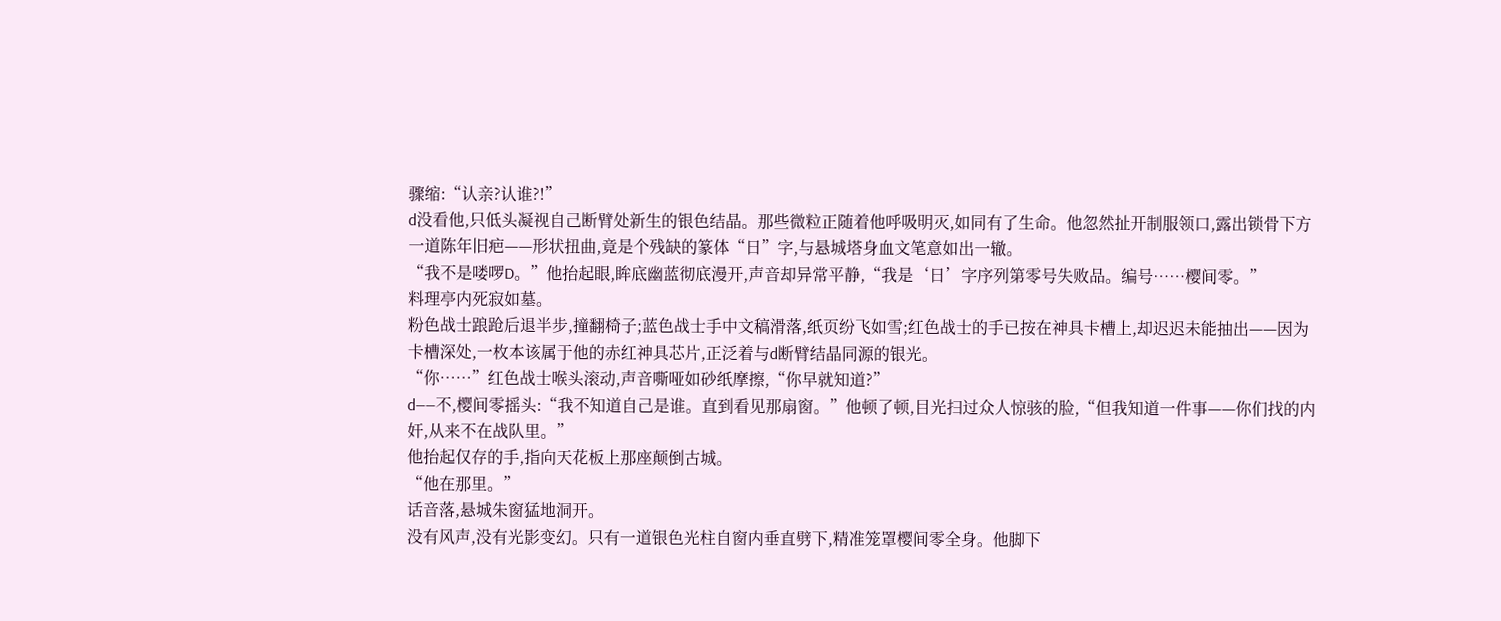骤缩:“认亲?认谁?!”
d没看他,只低头凝视自己断臂处新生的银色结晶。那些微粒正随着他呼吸明灭,如同有了生命。他忽然扯开制服领口,露出锁骨下方一道陈年旧疤——形状扭曲,竟是个残缺的篆体“日”字,与悬城塔身血文笔意如出一辙。
“我不是喽啰D。”他抬起眼,眸底幽蓝彻底漫开,声音却异常平静,“我是‘日’字序列第零号失败品。编号……樱间零。”
料理亭内死寂如墓。
粉色战士踉跄后退半步,撞翻椅子;蓝色战士手中文稿滑落,纸页纷飞如雪;红色战士的手已按在神具卡槽上,却迟迟未能抽出——因为卡槽深处,一枚本该属于他的赤红神具芯片,正泛着与d断臂结晶同源的银光。
“你……”红色战士喉头滚动,声音嘶哑如砂纸摩擦,“你早就知道?”
d——不,樱间零摇头:“我不知道自己是谁。直到看见那扇窗。”他顿了顿,目光扫过众人惊骇的脸,“但我知道一件事——你们找的内奸,从来不在战队里。”
他抬起仅存的手,指向天花板上那座颠倒古城。
“他在那里。”
话音落,悬城朱窗猛地洞开。
没有风声,没有光影变幻。只有一道银色光柱自窗内垂直劈下,精准笼罩樱间零全身。他脚下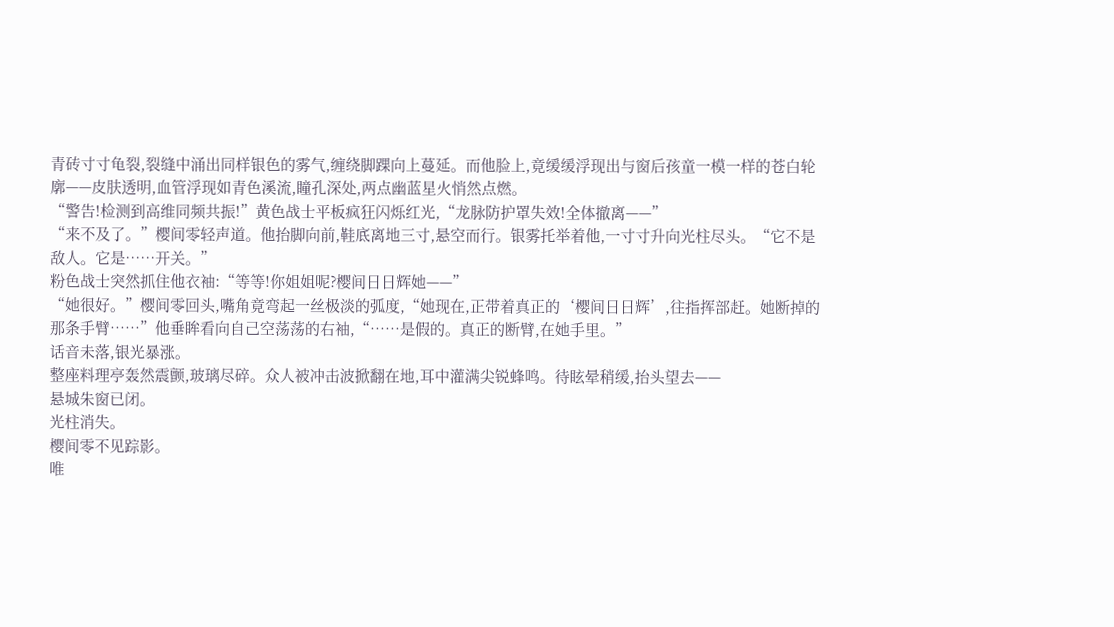青砖寸寸龟裂,裂缝中涌出同样银色的雾气,缠绕脚踝向上蔓延。而他脸上,竟缓缓浮现出与窗后孩童一模一样的苍白轮廓——皮肤透明,血管浮现如青色溪流,瞳孔深处,两点幽蓝星火悄然点燃。
“警告!检测到高维同频共振!”黄色战士平板疯狂闪烁红光,“龙脉防护罩失效!全体撤离——”
“来不及了。”樱间零轻声道。他抬脚向前,鞋底离地三寸,悬空而行。银雾托举着他,一寸寸升向光柱尽头。“它不是敌人。它是……开关。”
粉色战士突然抓住他衣袖:“等等!你姐姐呢?樱间日日辉她——”
“她很好。”樱间零回头,嘴角竟弯起一丝极淡的弧度,“她现在,正带着真正的‘樱间日日辉’,往指挥部赶。她断掉的那条手臂……”他垂眸看向自己空荡荡的右袖,“……是假的。真正的断臂,在她手里。”
话音未落,银光暴涨。
整座料理亭轰然震颤,玻璃尽碎。众人被冲击波掀翻在地,耳中灌满尖锐蜂鸣。待眩晕稍缓,抬头望去——
悬城朱窗已闭。
光柱消失。
樱间零不见踪影。
唯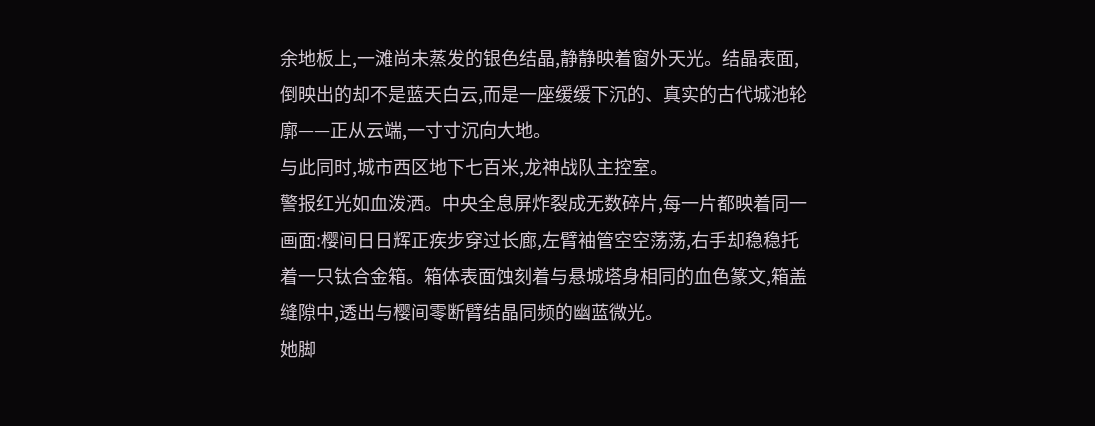余地板上,一滩尚未蒸发的银色结晶,静静映着窗外天光。结晶表面,倒映出的却不是蓝天白云,而是一座缓缓下沉的、真实的古代城池轮廓——正从云端,一寸寸沉向大地。
与此同时,城市西区地下七百米,龙神战队主控室。
警报红光如血泼洒。中央全息屏炸裂成无数碎片,每一片都映着同一画面:樱间日日辉正疾步穿过长廊,左臂袖管空空荡荡,右手却稳稳托着一只钛合金箱。箱体表面蚀刻着与悬城塔身相同的血色篆文,箱盖缝隙中,透出与樱间零断臂结晶同频的幽蓝微光。
她脚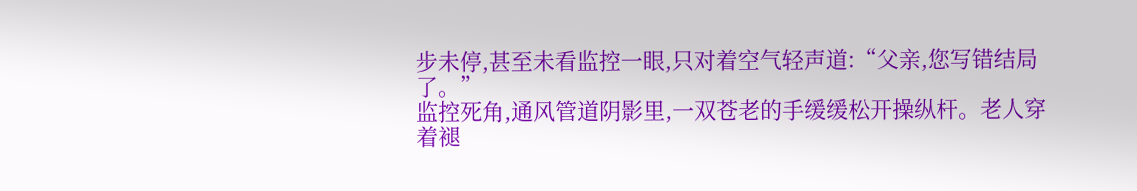步未停,甚至未看监控一眼,只对着空气轻声道:“父亲,您写错结局了。”
监控死角,通风管道阴影里,一双苍老的手缓缓松开操纵杆。老人穿着褪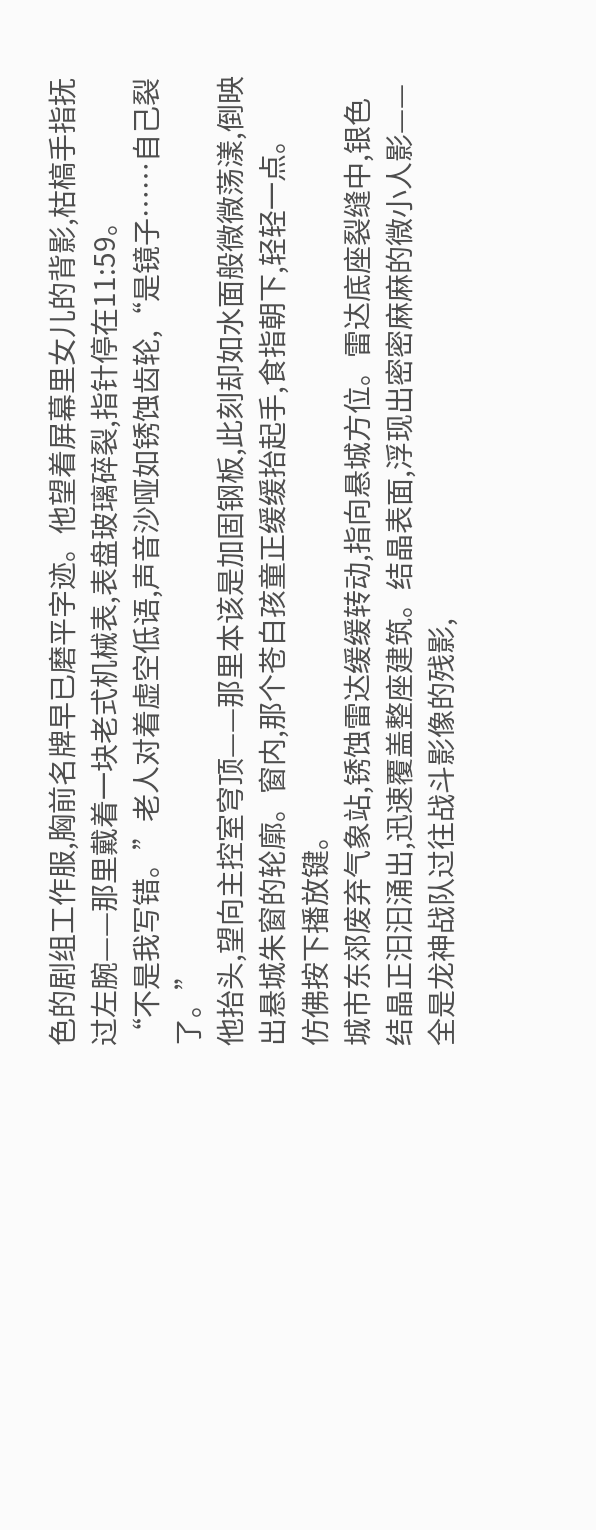色的剧组工作服,胸前名牌早已磨平字迹。他望着屏幕里女儿的背影,枯槁手指抚过左腕——那里戴着一块老式机械表,表盘玻璃碎裂,指针停在11:59。
“不是我写错。”老人对着虚空低语,声音沙哑如锈蚀齿轮,“是镜子……自己裂了。”
他抬头,望向主控室穹顶——那里本该是加固钢板,此刻却如水面般微微荡漾,倒映出悬城朱窗的轮廓。窗内,那个苍白孩童正缓缓抬起手,食指朝下,轻轻一点。
仿佛按下播放键。
城市东郊废弃气象站,锈蚀雷达缓缓转动,指向悬城方位。雷达底座裂缝中,银色结晶正汩汩涌出,迅速覆盖整座建筑。结晶表面,浮现出密密麻麻的微小人影——全是龙神战队过往战斗影像的残影,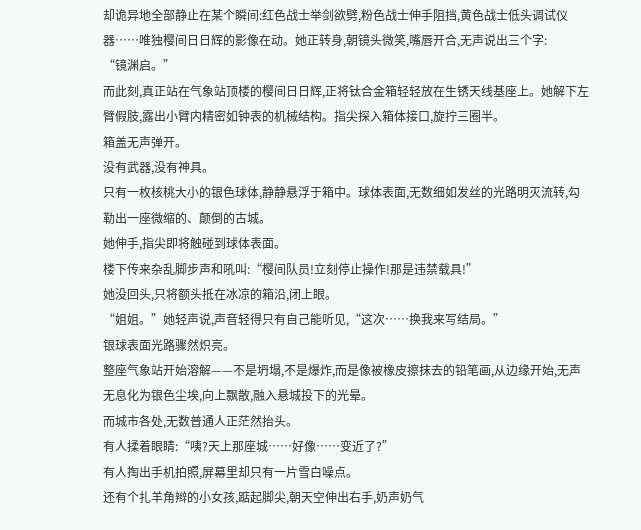却诡异地全部静止在某个瞬间:红色战士举剑欲劈,粉色战士伸手阻挡,黄色战士低头调试仪器……唯独樱间日日辉的影像在动。她正转身,朝镜头微笑,嘴唇开合,无声说出三个字:
“镜渊启。”
而此刻,真正站在气象站顶楼的樱间日日辉,正将钛合金箱轻轻放在生锈天线基座上。她解下左臂假肢,露出小臂内精密如钟表的机械结构。指尖探入箱体接口,旋拧三圈半。
箱盖无声弹开。
没有武器,没有神具。
只有一枚核桃大小的银色球体,静静悬浮于箱中。球体表面,无数细如发丝的光路明灭流转,勾勒出一座微缩的、颠倒的古城。
她伸手,指尖即将触碰到球体表面。
楼下传来杂乱脚步声和吼叫:“樱间队员!立刻停止操作!那是违禁载具!”
她没回头,只将额头抵在冰凉的箱沿,闭上眼。
“姐姐。”她轻声说,声音轻得只有自己能听见,“这次……换我来写结局。”
银球表面光路骤然炽亮。
整座气象站开始溶解——不是坍塌,不是爆炸,而是像被橡皮擦抹去的铅笔画,从边缘开始,无声无息化为银色尘埃,向上飘散,融入悬城投下的光晕。
而城市各处,无数普通人正茫然抬头。
有人揉着眼睛:“咦?天上那座城……好像……变近了?”
有人掏出手机拍照,屏幕里却只有一片雪白噪点。
还有个扎羊角辫的小女孩,踮起脚尖,朝天空伸出右手,奶声奶气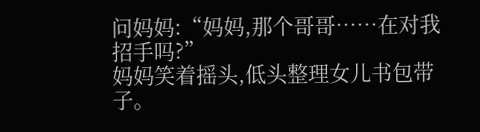问妈妈:“妈妈,那个哥哥……在对我招手吗?”
妈妈笑着摇头,低头整理女儿书包带子。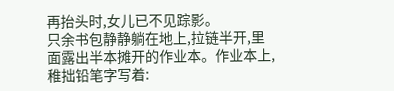再抬头时,女儿已不见踪影。
只余书包静静躺在地上,拉链半开,里面露出半本摊开的作业本。作业本上,稚拙铅笔字写着: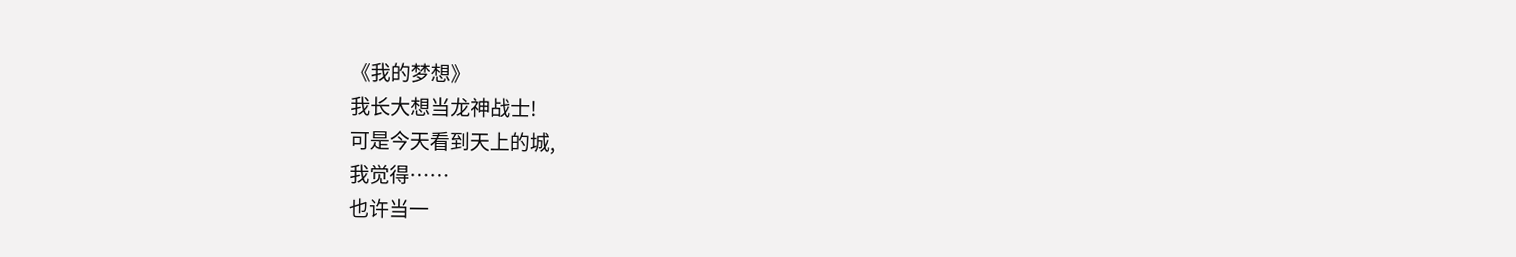《我的梦想》
我长大想当龙神战士!
可是今天看到天上的城,
我觉得……
也许当一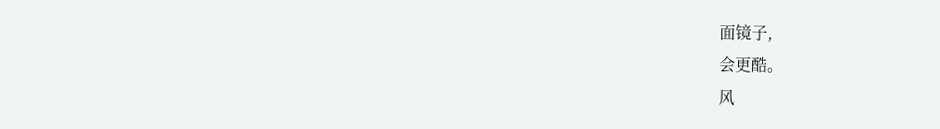面镜子,
会更酷。
风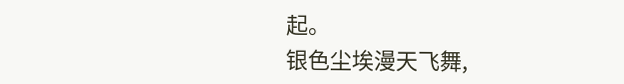起。
银色尘埃漫天飞舞,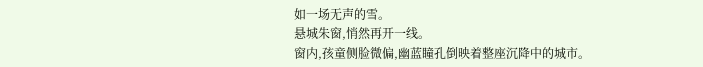如一场无声的雪。
悬城朱窗,悄然再开一线。
窗内,孩童侧脸微偏,幽蓝瞳孔倒映着整座沉降中的城市。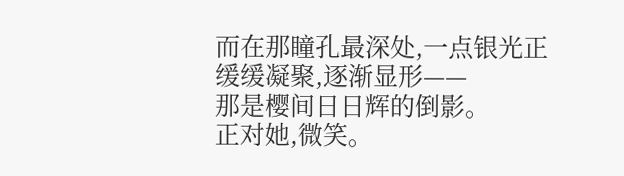而在那瞳孔最深处,一点银光正缓缓凝聚,逐渐显形——
那是樱间日日辉的倒影。
正对她,微笑。